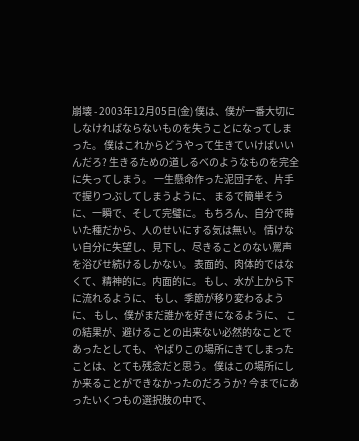崩壊 - 2003年12月05日(金) 僕は、僕が一番大切にしなければならないものを失うことになってしまった。 僕はこれからどうやって生きていけばいいんだろ? 生きるための道しるべのようなものを完全に失ってしまう。 一生懸命作った泥団子を、片手で握りつぶしてしまうように、 まるで簡単そうに、一瞬で、そして完璧に。 もちろん、自分で蒔いた種だから、人のせいにする気は無い。 情けない自分に失望し、見下し、尽きることのない罵声を浴びせ続けるしかない。 表面的、肉体的ではなくて、精神的に。内面的に。 もし、水が上から下に流れるように、 もし、季節が移り変わるように、 もし、僕がまだ誰かを好きになるように、 この結果が、避けることの出来ない必然的なことであったとしても、 やぱりこの場所にきてしまったことは、とても残念だと思う。 僕はこの場所にしか来ることができなかったのだろうか? 今までにあったいくつもの選択肢の中で、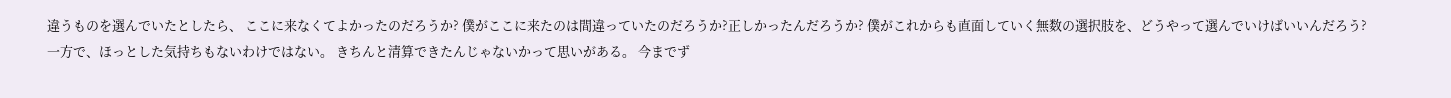違うものを選んでいたとしたら、 ここに来なくてよかったのだろうか? 僕がここに来たのは間違っていたのだろうか?正しかったんだろうか? 僕がこれからも直面していく無数の選択肢を、どうやって選んでいけばいいんだろう? 一方で、ほっとした気持ちもないわけではない。 きちんと清算できたんじゃないかって思いがある。 今までず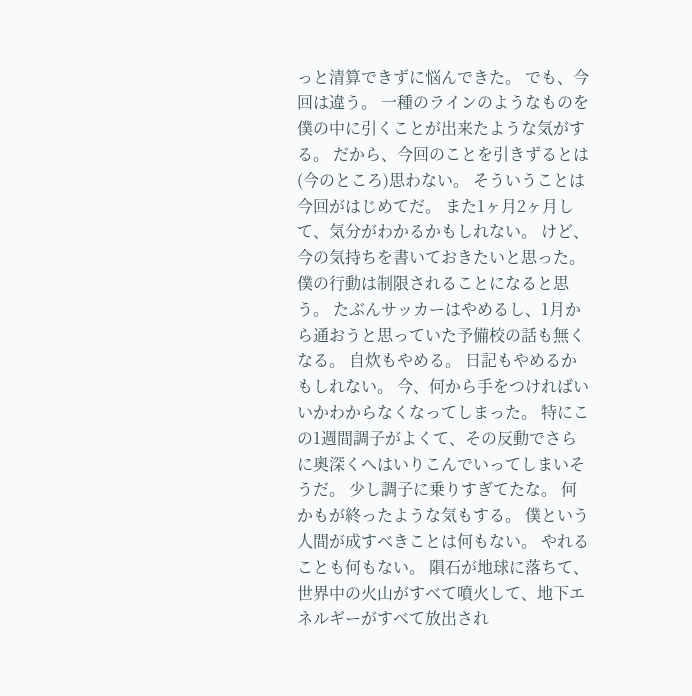っと清算できずに悩んできた。 でも、今回は違う。 一種のラインのようなものを僕の中に引くことが出来たような気がする。 だから、今回のことを引きずるとは(今のところ)思わない。 そういうことは今回がはじめてだ。 また1ヶ月2ヶ月して、気分がわかるかもしれない。 けど、今の気持ちを書いておきたいと思った。 僕の行動は制限されることになると思う。 たぶんサッカーはやめるし、1月から通おうと思っていた予備校の話も無くなる。 自炊もやめる。 日記もやめるかもしれない。 今、何から手をつければいいかわからなくなってしまった。 特にこの1週間調子がよくて、その反動でさらに奥深くへはいりこんでいってしまいそうだ。 少し調子に乗りすぎてたな。 何かもが終ったような気もする。 僕という人間が成すべきことは何もない。 やれることも何もない。 隕石が地球に落ちて、世界中の火山がすべて噴火して、地下エネルギーがすべて放出され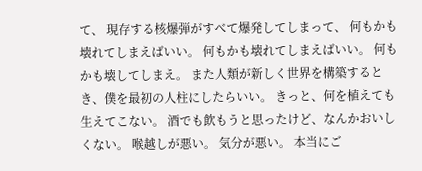て、 現存する核爆弾がすべて爆発してしまって、 何もかも壊れてしまえばいい。 何もかも壊れてしまえばいい。 何もかも壊してしまえ。 また人類が新しく世界を構築するとき、僕を最初の人柱にしたらいい。 きっと、何を植えても生えてこない。 酒でも飲もうと思ったけど、なんかおいしくない。 喉越しが悪い。 気分が悪い。 本当にご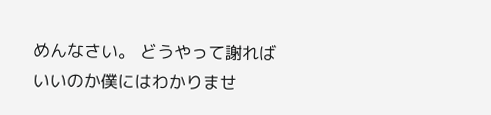めんなさい。 どうやって謝ればいいのか僕にはわかりませ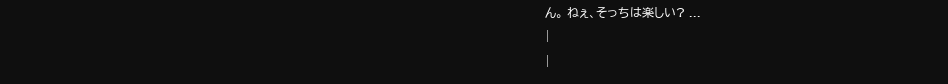ん。 ねぇ、そっちは楽しい? ...
|
|